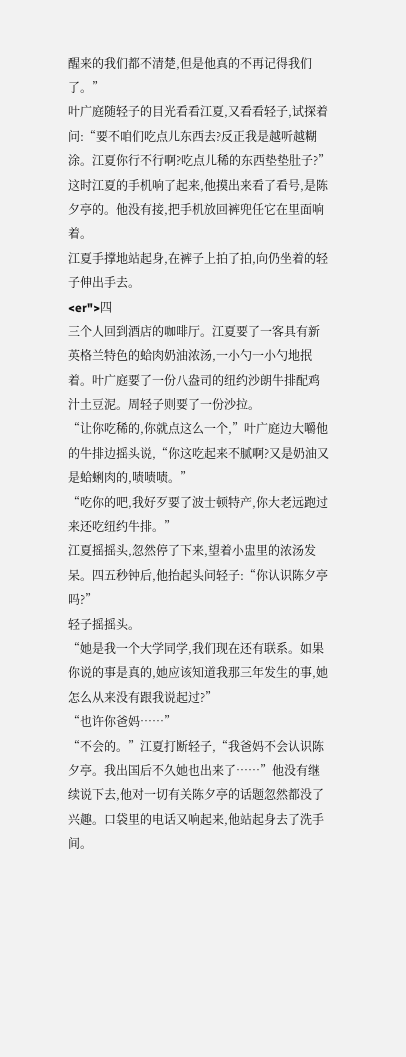醒来的我们都不清楚,但是他真的不再记得我们了。”
叶广庭随轻子的目光看看江夏,又看看轻子,试探着问:“要不咱们吃点儿东西去?反正我是越听越糊涂。江夏你行不行啊?吃点儿稀的东西垫垫肚子?”
这时江夏的手机响了起来,他摸出来看了看号,是陈夕亭的。他没有接,把手机放回裤兜任它在里面响着。
江夏手撑地站起身,在裤子上拍了拍,向仍坐着的轻子伸出手去。
<er">四
三个人回到酒店的咖啡厅。江夏要了一客具有新英格兰特色的蛤肉奶油浓汤,一小勺一小勺地抿着。叶广庭要了一份八盎司的纽约沙朗牛排配鸡汁土豆泥。周轻子则要了一份沙拉。
“让你吃稀的,你就点这么一个,”叶广庭边大嚼他的牛排边摇头说,“你这吃起来不腻啊?又是奶油又是蛤蜊肉的,啧啧啧。”
“吃你的吧,我好歹要了波士顿特产,你大老远跑过来还吃纽约牛排。”
江夏摇摇头,忽然停了下来,望着小盅里的浓汤发呆。四五秒钟后,他抬起头问轻子:“你认识陈夕亭吗?”
轻子摇摇头。
“她是我一个大学同学,我们现在还有联系。如果你说的事是真的,她应该知道我那三年发生的事,她怎么从来没有跟我说起过?”
“也许你爸妈……”
“不会的。”江夏打断轻子,“我爸妈不会认识陈夕亭。我出国后不久她也出来了……”他没有继续说下去,他对一切有关陈夕亭的话题忽然都没了兴趣。口袋里的电话又响起来,他站起身去了洗手间。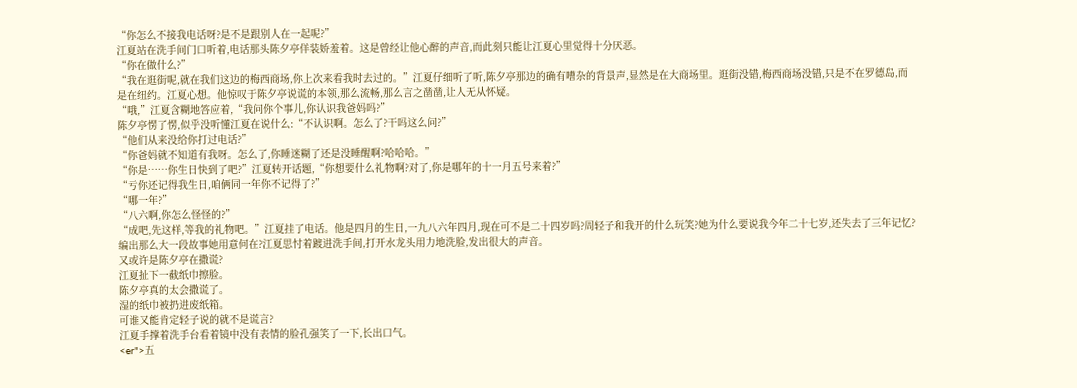“你怎么不接我电话呀?是不是跟别人在一起呢?”
江夏站在洗手间门口听着,电话那头陈夕亭佯装娇羞着。这是曾经让他心醉的声音,而此刻只能让江夏心里觉得十分厌恶。
“你在做什么?”
“我在逛街呢,就在我们这边的梅西商场,你上次来看我时去过的。”江夏仔细听了听,陈夕亭那边的确有嘈杂的背景声,显然是在大商场里。逛街没错,梅西商场没错,只是不在罗德岛,而是在纽约。江夏心想。他惊叹于陈夕亭说谎的本领,那么流畅,那么言之凿凿,让人无从怀疑。
“哦,”江夏含糊地答应着,“我问你个事儿,你认识我爸妈吗?”
陈夕亭愣了愣,似乎没听懂江夏在说什么:“不认识啊。怎么了?干吗这么问?”
“他们从来没给你打过电话?”
“你爸妈就不知道有我呀。怎么了,你睡迷糊了还是没睡醒啊?哈哈哈。”
“你是……你生日快到了吧?”江夏转开话题,“你想要什么礼物啊?对了,你是哪年的十一月五号来着?”
“亏你还记得我生日,咱俩同一年你不记得了?”
“哪一年?”
“八六啊,你怎么怪怪的?”
“成吧,先这样,等我的礼物吧。”江夏挂了电话。他是四月的生日,一九八六年四月,现在可不是二十四岁吗?周轻子和我开的什么玩笑?她为什么要说我今年二十七岁,还失去了三年记忆?编出那么大一段故事她用意何在?江夏思忖着踱进洗手间,打开水龙头用力地洗脸,发出很大的声音。
又或许是陈夕亭在撒谎?
江夏扯下一截纸巾擦脸。
陈夕亭真的太会撒谎了。
湿的纸巾被扔进废纸箱。
可谁又能肯定轻子说的就不是谎言?
江夏手撑着洗手台看着镜中没有表情的脸孔强笑了一下,长出口气。
<er">五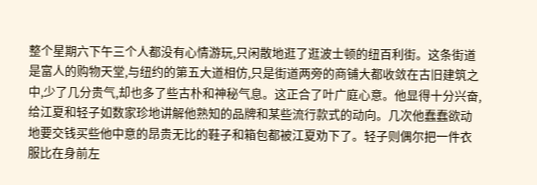整个星期六下午三个人都没有心情游玩,只闲散地逛了逛波士顿的纽百利街。这条街道是富人的购物天堂,与纽约的第五大道相仿,只是街道两旁的商铺大都收敛在古旧建筑之中,少了几分贵气,却也多了些古朴和神秘气息。这正合了叶广庭心意。他显得十分兴奋,给江夏和轻子如数家珍地讲解他熟知的品牌和某些流行款式的动向。几次他蠢蠢欲动地要交钱买些他中意的昂贵无比的鞋子和箱包都被江夏劝下了。轻子则偶尔把一件衣服比在身前左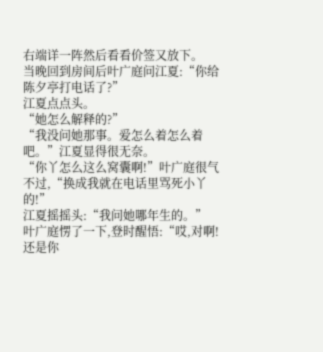右端详一阵然后看看价签又放下。
当晚回到房间后叶广庭问江夏:“你给陈夕亭打电话了?”
江夏点点头。
“她怎么解释的?”
“我没问她那事。爱怎么着怎么着吧。”江夏显得很无奈。
“你丫怎么这么窝囊啊!”叶广庭很气不过,“换成我就在电话里骂死小丫的!”
江夏摇摇头:“我问她哪年生的。”
叶广庭愣了一下,登时醒悟:“哎,对啊!还是你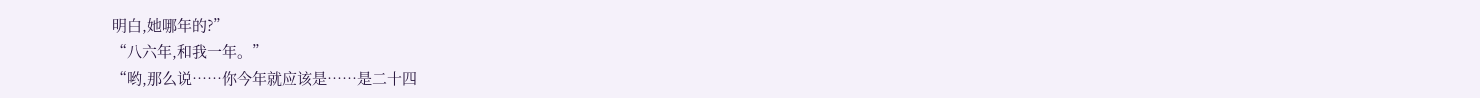明白,她哪年的?”
“八六年,和我一年。”
“哟,那么说……你今年就应该是……是二十四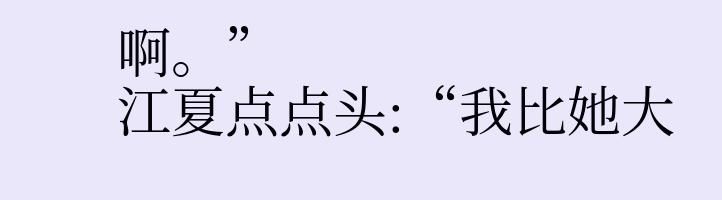啊。”
江夏点点头:“我比她大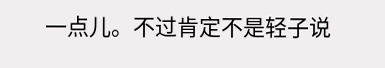一点儿。不过肯定不是轻子说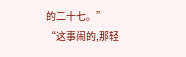的二十七。”
“这事闹的,那轻